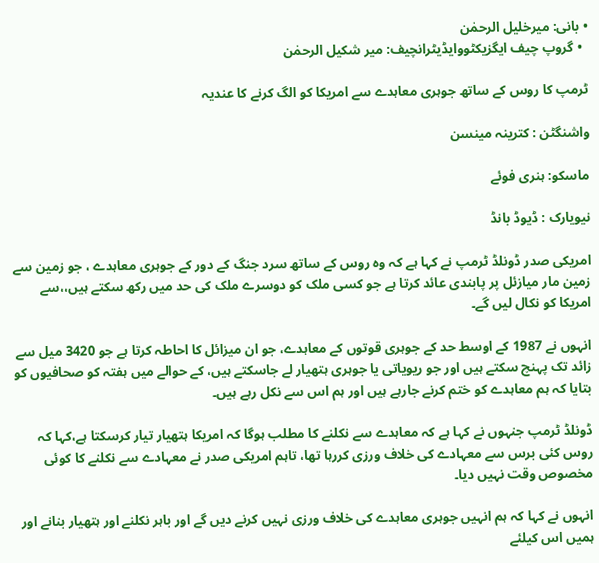• بانی: میرخلیل الرحمٰن
  • گروپ چیف ایگزیکٹووایڈیٹرانچیف: میر شکیل الرحمٰن

ٹرمپ کا روس کے ساتھ جوہری معاہدے سے امریکا کو الگ کرنے کا عندیہ

واشنگٹن : کترینہ مینسن

ماسکو: ہنری فوئے

نیویارک : ڈیوڈ بانڈ

امریکی صدر ڈونلڈ ٹرمپ نے کہا ہے کہ وہ روس کے ساتھ سرد جنگ کے دور کے جوہری معاہدے ، جو زمین سے زمین مار میازئل پر پابندی عائد کرتا ہے جو کسی ملک کو دوسرے ملک کی حد میں رکھ سکتے ہیں،،سے امریکا کو نکال لیں گے۔

انہوں نے 1987 کے اوسط حد کے جوہری قوتوں کے معاہدے، جو ان میزائل کا احاطہ کرتا ہے جو 3420 میل سے زائد تک پہنچ سکتے ہیں اور جو ریویاتی یا جوہری ہتھیار لے جاسکتے ہیں، کے حوالے میں ہفتہ کو صحافیوں کو بتایا کہ ہم معاہدے کو ختم کرنے جارہے ہیں اور ہم اس سے نکل رہے ہیں۔

ڈونلڈ ٹرمپ جنہوں نے کہا ہے کہ معاہدے سے نکلنے کا مطلب ہوگا کہ امریکا ہتھیار تیار کرسکتا ہے،کہا کہ روس کئی برس سے معہادے کی خلاف ورزی کررہا تھا، تاہم امریکی صدر نے معہادے سے نکلنے کا کوئی مخصوص وقت نہیں دیا۔

انہوں نے کہا کہ ہم انہیں جوہری معاہدے کی خلاف ورزی نہیں کرنے دیں گے اور باہر نکلنے اور ہتھیار بنانے اور ہمیں اس کیلئے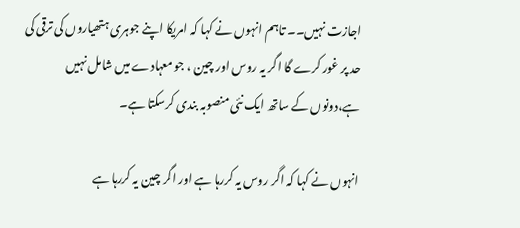اجازت نہیں۔۔ تاہم انہوں نے کہا کہ امریکا اپنے جوہری ہتھیاروں کی ترقی کی حد پر غور کرے گا اگر یہ روس اور چین ، جو معہادے میں شامل نہیں ہے،دونوں کے ساتھ ایک نئی منصوبہ بندی کرسکتا ہے۔

انہوں نے کہا کہ اگر روس یہ کررہا ہے اور اگر چین یہ کررہا ہے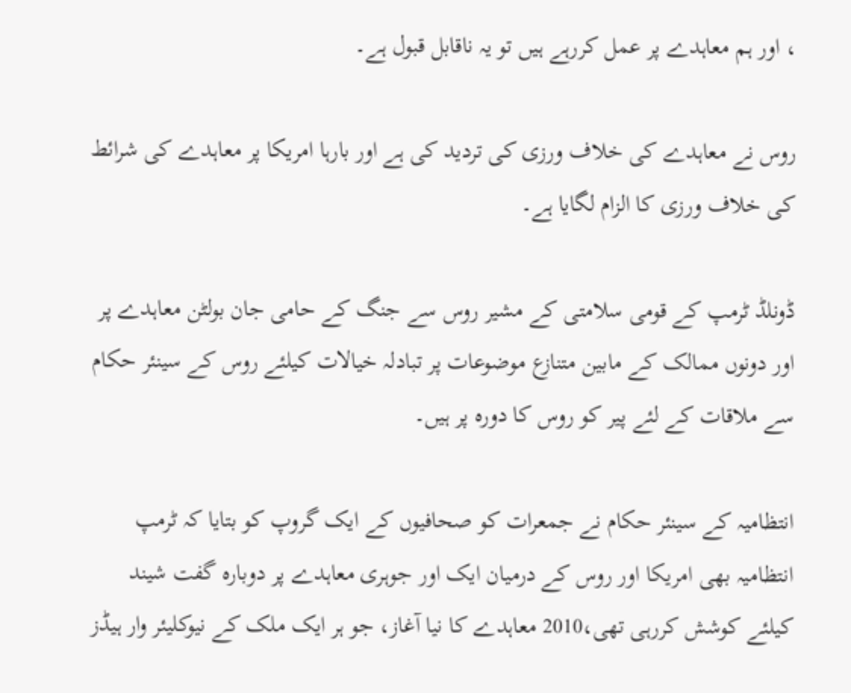، اور ہم معاہدے پر عمل کررہے ہیں تو یہ ناقابل قبول ہے۔

روس نے معاہدے کی خلاف ورزی کی تردید کی ہے اور بارہا امریکا پر معاہدے کی شرائط کی خلاف ورزی کا الزام لگایا ہے۔

ڈونلڈ ٹرمپ کے قومی سلامتی کے مشیر روس سے جنگ کے حامی جان بولٹن معاہدے پر اور دونوں ممالک کے مابین متنازع موضوعات پر تبادلہ خیالات کیلئے روس کے سینئر حکام سے ملاقات کے لئے پیر کو روس کا دورہ پر ہیں۔

انتظامیہ کے سینئر حکام نے جمعرات کو صحافیوں کے ایک گروپ کو بتایا کہ ٹرمپ انتظامیہ بھی امریکا اور روس کے درمیان ایک اور جوہری معاہدے پر دوبارہ گفت شیند کیلئے کوشش کررہی تھی،2010 معاہدے کا نیا آغاز، جو ہر ایک ملک کے نیوکلیئر وار ہیڈز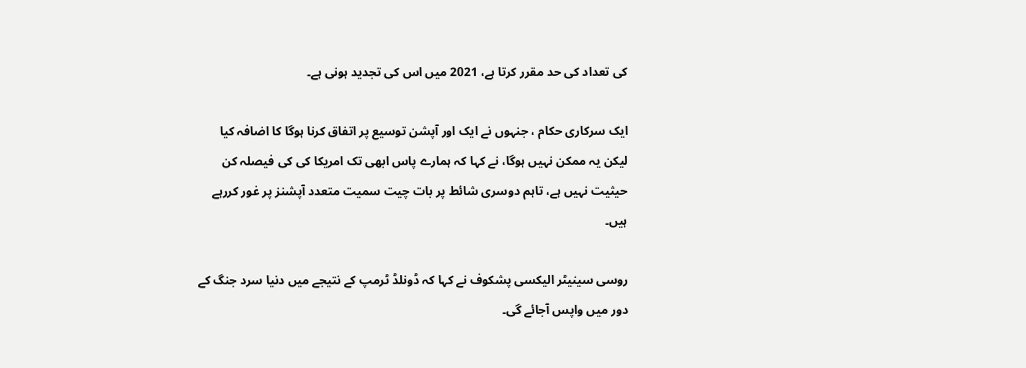کی تعداد کی حد مقرر کرتا ہے، 2021 میں اس کی تجدید ہونی ہے۔

ایک سرکاری حکام ، جنہوں نے ایک اور آپشن توسیع پر اتفاق کرنا ہوگا کا اضافہ کیا لیکن یہ ممکن نہیں ہوگا، نے کہا کہ ہمارے پاس ابھی تک امریکا کی کی فیصلہ کن حیثیت نہیں ہے، تاہم دوسری شائط پر بات چیت سمیت متعدد آپشنز پر غور کررہے ہیں۔

روسی سینیٹر الیکسی پشکوف نے کہا کہ ڈونلڈ ٹرمپ کے نتیجے میں دنیا سرد جنگ کے دور میں واپس آجائے گی۔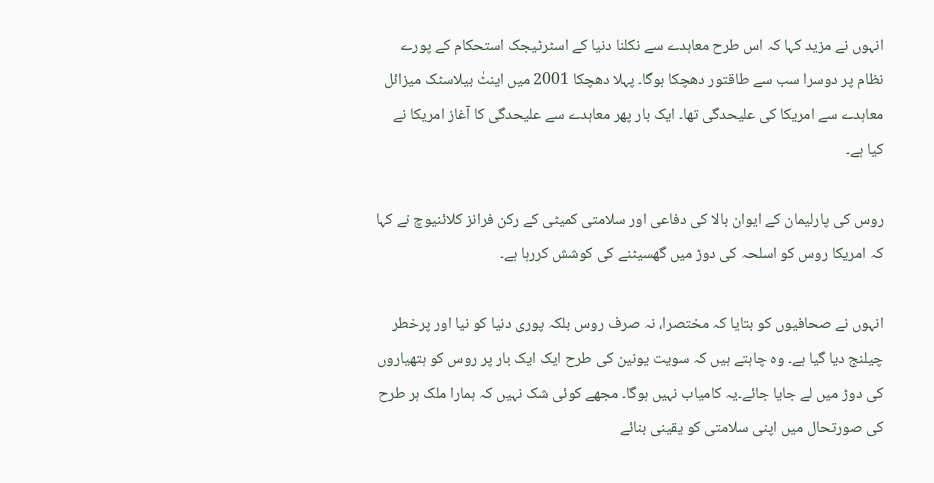انہوں نے مزید کہا کہ اس طرح معاہدے سے نکلنا دنیا کے اسٹرٹیجک استحکام کے پورے نظام پر دوسرا سب سے طاقتور دھچکا ہوگا۔ پہلا دھچکا 2001 میں اینٹٰ بیلاسٹک میزائل معاہدے سے امریکا کی علیحدگی تھا۔ ایک بار پھر معاہدے سے علیحدگی کا آغاز امریکا نے کیا ہے۔

روس کی پارلیمان کے ایوان بالا کی دفاعی اور سلامتی کمیٹی کے رکن فرانز کلائنیوچ نے کہا کہ امریکا روس کو اسلحہ کی دوڑ میں گھسیٹنے کی کوشش کررہا ہے۔

انہوں نے صحافیوں کو بتایا کہ مختصرا، نہ صرف روس بلکہ پوری دنیا کو نیا اور پرخطر چیلنج دیا گیا ہے۔ وہ چاہتے ہیں کہ سویت یونین کی طرح ایک ایک بار پر روس کو ہتھیاروں کی دوڑ میں لے جایا جائے۔یہ کامیاب نہیں ہوگا۔ مجھے کوئی شک نہیں کہ ہمارا ملک ہر طرح کی صورتحال میں اپنی سلامتی کو یقینی بنائے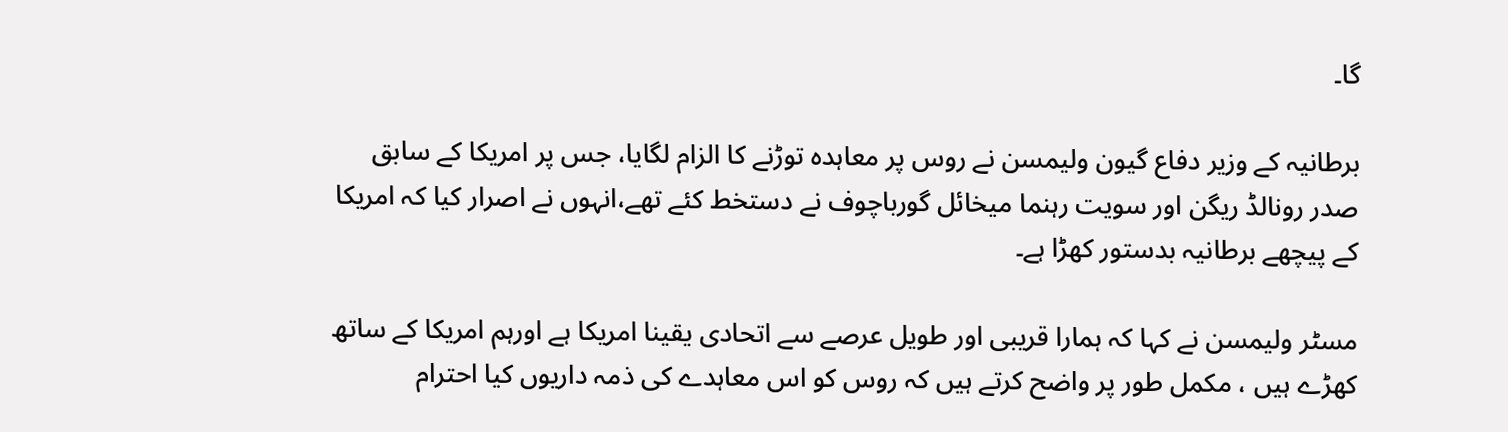گا۔

برطانیہ کے وزیر دفاع گیون ولیمسن نے روس پر معاہدہ توڑنے کا الزام لگایا، جس پر امریکا کے سابق صدر رونالڈ ریگن اور سویت رہنما میخائل گورباچوف نے دستخط کئے تھے،انہوں نے اصرار کیا کہ امریکا کے پیچھے برطانیہ بدستور کھڑا ہے۔

مسٹر ولیمسن نے کہا کہ ہمارا قریبی اور طویل عرصے سے اتحادی یقینا امریکا ہے اورہم امریکا کے ساتھ کھڑے ہیں ، مکمل طور پر واضح کرتے ہیں کہ روس کو اس معاہدے کی ذمہ داریوں کیا احترام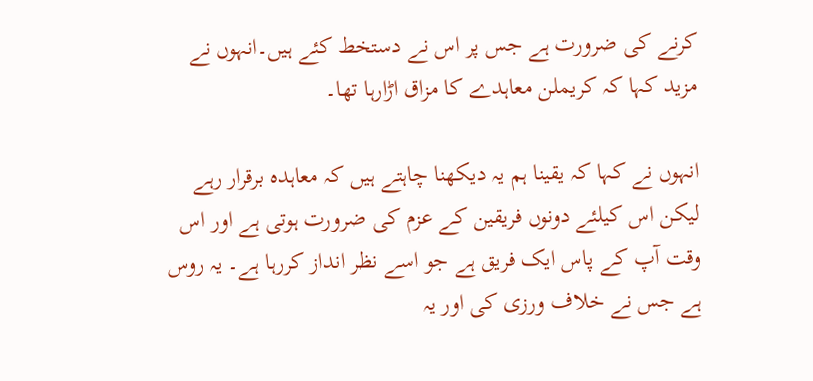کرنے کی ضرورت ہے جس پر اس نے دستخط کئے ہیں۔انہوں نے مزید کہا کہ کریملن معاہدے کا مزاق اڑارہا تھا۔

انہوں نے کہا کہ یقینا ہم یہ دیکھنا چاہتے ہیں کہ معاہدہ برقرار رہے لیکن اس کیلئے دونوں فریقین کے عزم کی ضرورت ہوتی ہے اور اس وقت آپ کے پاس ایک فریق ہے جو اسے نظر انداز کررہا ہے۔ یہ روس ہے جس نے خلاف ورزی کی اور یہ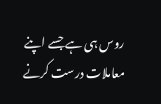روس ہی ہے جسے اپنے معاملات درست کرنے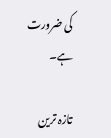کی ضرورت ہے۔

تازہ ترین